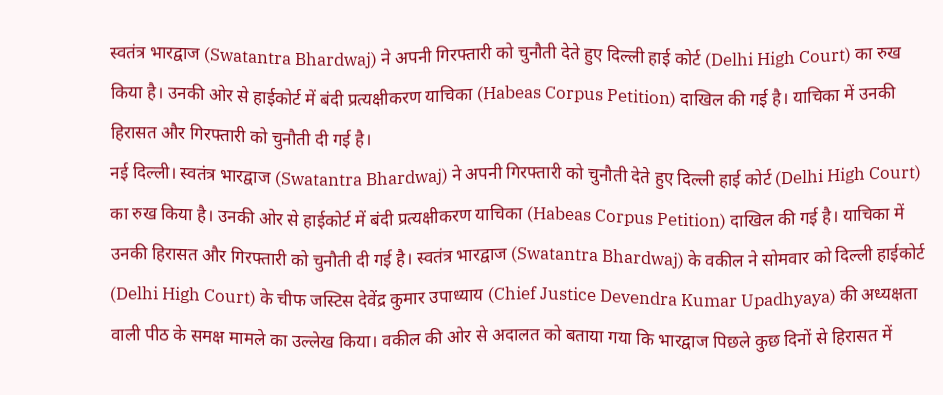स्वतंत्र भारद्वाज (Swatantra Bhardwaj) ने अपनी गिरफ्तारी को चुनौती देते हुए दिल्ली हाई कोर्ट (Delhi High Court) का रुख किया है। उनकी ओर से हाईकोर्ट में बंदी प्रत्यक्षीकरण याचिका (Habeas Corpus Petition) दाखिल की गई है। याचिका में उनकी हिरासत और गिरफ्तारी को चुनौती दी गई है।
नई दिल्ली। स्वतंत्र भारद्वाज (Swatantra Bhardwaj) ने अपनी गिरफ्तारी को चुनौती देते हुए दिल्ली हाई कोर्ट (Delhi High Court) का रुख किया है। उनकी ओर से हाईकोर्ट में बंदी प्रत्यक्षीकरण याचिका (Habeas Corpus Petition) दाखिल की गई है। याचिका में उनकी हिरासत और गिरफ्तारी को चुनौती दी गई है। स्वतंत्र भारद्वाज (Swatantra Bhardwaj) के वकील ने सोमवार को दिल्ली हाईकोर्ट (Delhi High Court) के चीफ जस्टिस देवेंद्र कुमार उपाध्याय (Chief Justice Devendra Kumar Upadhyaya) की अध्यक्षता वाली पीठ के समक्ष मामले का उल्लेख किया। वकील की ओर से अदालत को बताया गया कि भारद्वाज पिछले कुछ दिनों से हिरासत में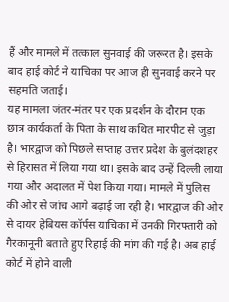हैं और मामले में तत्काल सुनवाई की जरूरत है। इसके बाद हाई कोर्ट ने याचिका पर आज ही सुनवाई करने पर सहमति जताई।
यह मामला जंतर-मंतर पर एक प्रदर्शन के दौरान एक छात्र कार्यकर्ता के पिता के साथ कथित मारपीट से जुड़ा है। भारद्वाज को पिछले सप्ताह उत्तर प्रदेश के बुलंदशहर से हिरासत में लिया गया था। इसके बाद उन्हें दिल्ली लाया गया और अदालत में पेश किया गया। मामले में पुलिस की ओर से जांच आगे बढ़ाई जा रही है। भारद्वाज की ओर से दायर हेबियस कॉर्पस याचिका में उनकी गिरफ्तारी को गैरकानूनी बताते हुए रिहाई की मांग की गई है। अब हाई कोर्ट में होने वाली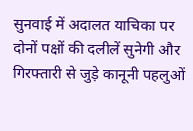सुनवाई में अदालत याचिका पर दोनों पक्षों की दलीलें सुनेगी और गिरफ्तारी से जुड़े कानूनी पहलुओं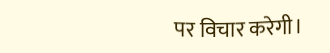पर विचार करेगी।